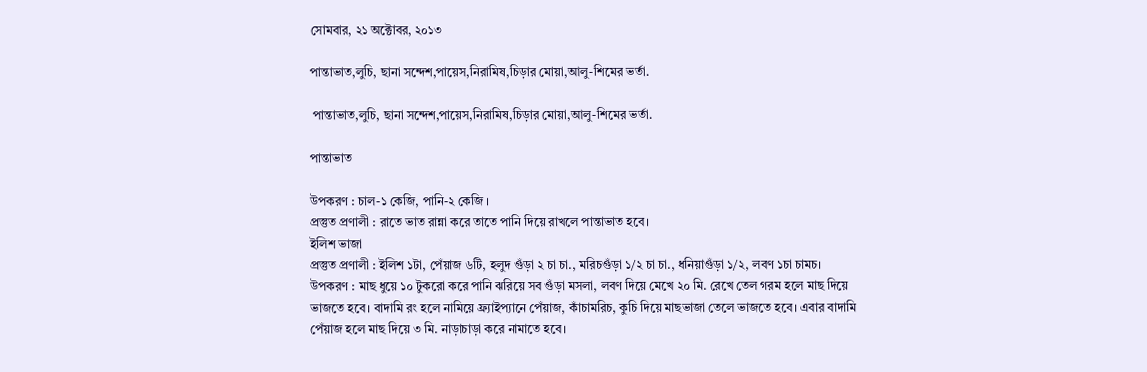সোমবার, ২১ অক্টোবর, ২০১৩

পান্তাভাত,লুচি, ছানা সন্দেশ,পায়েস,নিরামিষ,চিড়ার মোয়া,আলু-শিমের ভর্তা.

 পান্তাভাত,লুচি, ছানা সন্দেশ,পায়েস,নিরামিষ,চিড়ার মোয়া,আলু-শিমের ভর্তা.

পান্তাভাত

উপকরণ : চাল-১ কেজি, পানি-২ কেজি ।
প্রস্তুত প্রণালী : রাতে ভাত রান্না করে তাতে পানি দিয়ে রাখলে পান্তাভাত হবে।
ইলিশ ভাজা
প্রস্তুত প্রণালী : ইলিশ ১টা, পেঁয়াজ ৬টি, হলুদ গুঁড়া ২ চা চা., মরিচগুঁড়া ১/২ চা চা., ধনিয়াগুঁড়া ১/২, লবণ ১চা চামচ।
উপকরণ : মাছ ধুয়ে ১০ টুকরো করে পানি ঝরিয়ে সব গুঁড়া মসলা, লবণ দিয়ে মেখে ২০ মি. রেখে তেল গরম হলে মাছ দিয়ে ভাজতে হবে। বাদামি রং হলে নামিয়ে ফ্র্যাইপ্যানে পেঁয়াজ, কাঁচামরিচ, কুচি দিয়ে মাছভাজা তেলে ভাজতে হবে। এবার বাদামি পেঁয়াজ হলে মাছ দিয়ে ৩ মি. নাড়াচাড়া করে নামাতে হবে।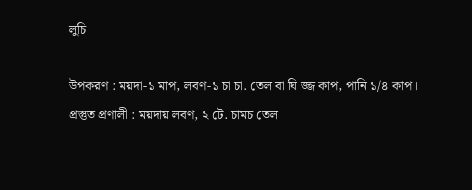লুচি

উপকরণ : ময়দা-১ মাপ, লবণ-১ চা চা. তেল বা ঘি জ্জ কাপ, পানি ১/৪ কাপ।
প্রস্তুত প্রণালী : ময়দায় লবণ, ২ টে. চামচ তেল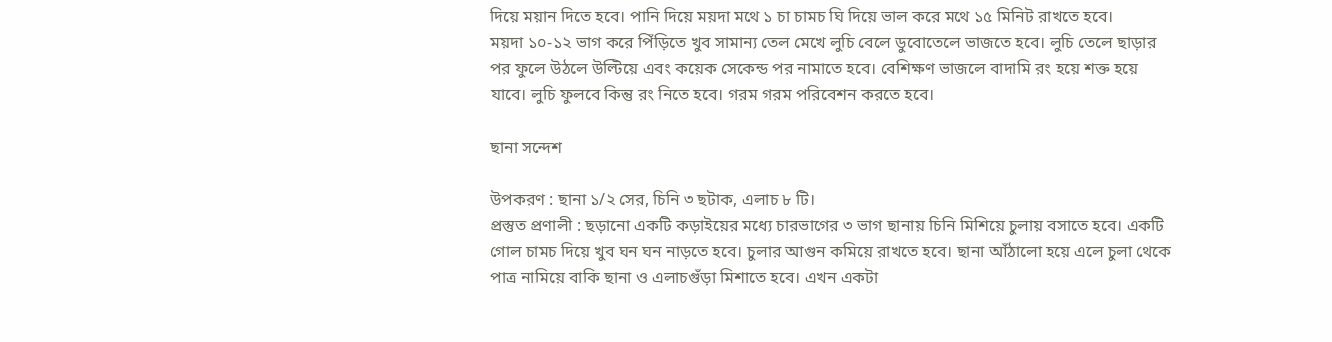দিয়ে ময়ান দিতে হবে। পানি দিয়ে ময়দা মথে ১ চা চামচ ঘি দিয়ে ভাল করে মথে ১৫ মিনিট রাখতে হবে।
ময়দা ১০-১২ ভাগ করে পিঁড়িতে খুব সামান্য তেল মেখে লুচি বেলে ডুবোতেলে ভাজতে হবে। লুচি তেলে ছাড়ার পর ফুলে উঠলে উল্টিয়ে এবং কয়েক সেকেন্ড পর নামাতে হবে। বেশিক্ষণ ভাজলে বাদামি রং হয়ে শক্ত হয়ে যাবে। লুচি ফুলবে কিন্তু রং নিতে হবে। গরম গরম পরিবেশন করতে হবে।

ছানা সন্দেশ

উপকরণ : ছানা ১/২ সের, চিনি ৩ ছটাক, এলাচ ৮ টি।
প্রস্তুত প্রণালী : ছড়ানো একটি কড়াইয়ের মধ্যে চারভাগের ৩ ভাগ ছানায় চিনি মিশিয়ে চুলায় বসাতে হবে। একটি গোল চামচ দিয়ে খুব ঘন ঘন নাড়তে হবে। চুলার আগুন কমিয়ে রাখতে হবে। ছানা আঁঠালো হয়ে এলে চুলা থেকে পাত্র নামিয়ে বাকি ছানা ও এলাচগুঁড়া মিশাতে হবে। এখন একটা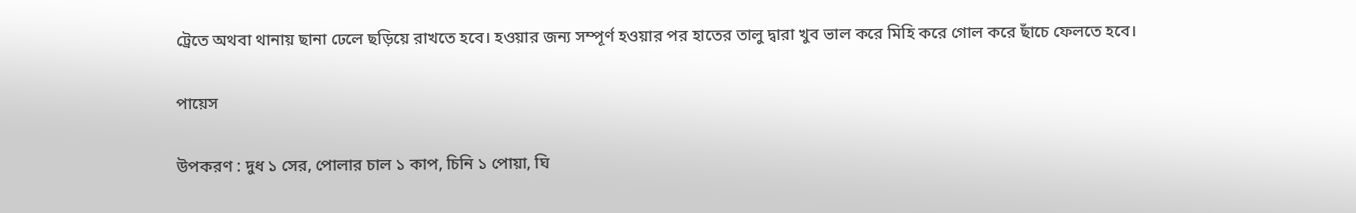ট্রেতে অথবা থানায় ছানা ঢেলে ছড়িয়ে রাখতে হবে। হওয়ার জন্য সম্পূর্ণ হওয়ার পর হাতের তালু দ্বারা খুব ভাল করে মিহি করে গোল করে ছাঁচে ফেলতে হবে।

পায়েস

উপকরণ : দুধ ১ সের, পোলার চাল ১ কাপ, চিনি ১ পোয়া, ঘি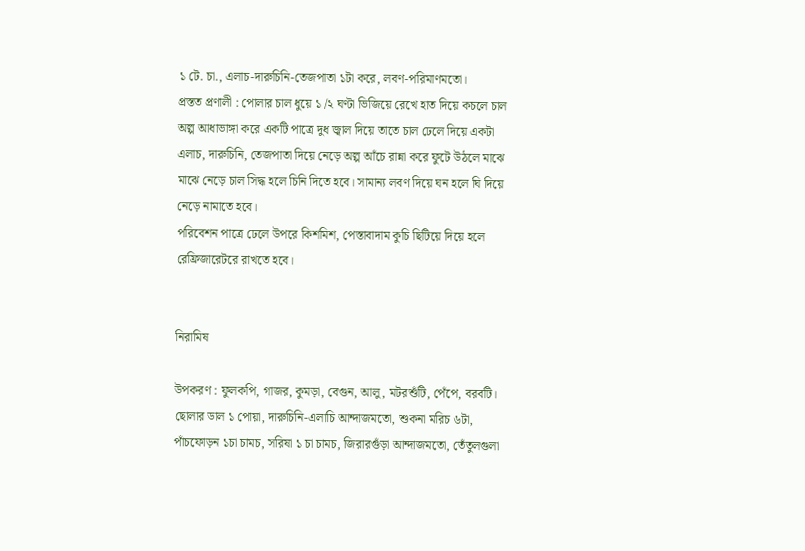১ টে. চা., এলাচ-দারুচিনি-তেজপাতা ১টা করে, লবণ-পরিমাণমতো।
প্রস্তত প্রণালী : পোলার চাল ধুয়ে ১ /২ ঘণ্টা ভিজিয়ে রেখে হাত দিয়ে কচলে চাল অল্প আধাভাঙ্গা করে একটি পাত্রে দুধ জ্বাল দিয়ে তাতে চাল ঢেলে দিয়ে একটা এলাচ, দারুচিনি, তেজপাতা দিয়ে নেড়ে অল্প আঁচে রান্না করে ফুটে উঠলে মাঝে মাঝে নেড়ে চাল সিদ্ধ হলে চিনি দিতে হবে। সামান্য লবণ দিয়ে ঘন হলে ঘি দিয়ে নেড়ে নামাতে হবে।
পরিবেশন পাত্রে ঢেলে উপরে কিশমিশ, পেস্তাবাদাম কুচি ছিটিয়ে দিয়ে হলে রেফ্রিজারেটরে রাখতে হবে।


নিরামিষ

উপকরণ : ফুলকপি, গাজর, কুমড়া, বেগুন, আলু, মটরশুঁটি, পেঁপে, বরবটি।
ছোলার ডাল ১ পোয়া, দারুচিনি-এলাচি আন্দাজমতো, শুকনা মরিচ ৬টা, পাঁচফোড়ন ১চা চামচ, সরিষা ১ চা চামচ, জিরারগুঁড়া আন্দাজমতো, তেঁতুলগুলা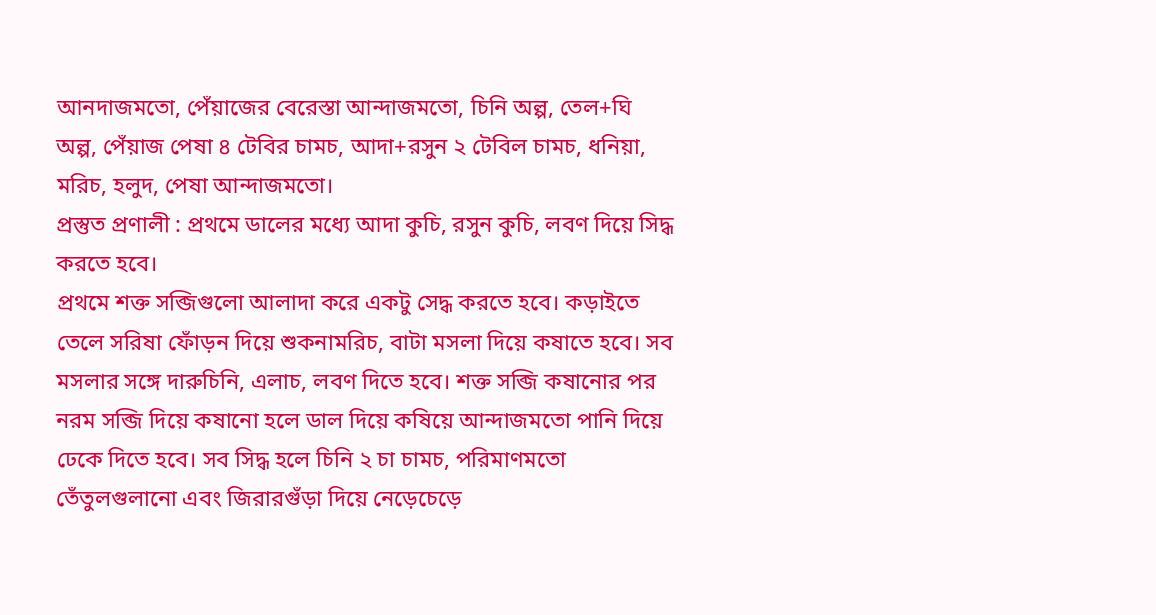আনদাজমতো, পেঁয়াজের বেরেস্তা আন্দাজমতো, চিনি অল্প, তেল+ঘি অল্প, পেঁয়াজ পেষা ৪ টেবির চামচ, আদা+রসুন ২ টেবিল চামচ, ধনিয়া, মরিচ, হলুদ, পেষা আন্দাজমতো।
প্রস্তুত প্রণালী : প্রথমে ডালের মধ্যে আদা কুচি, রসুন কুচি, লবণ দিয়ে সিদ্ধ করতে হবে।
প্রথমে শক্ত সব্জিগুলো আলাদা করে একটু সেদ্ধ করতে হবে। কড়াইতে তেলে সরিষা ফোঁড়ন দিয়ে শুকনামরিচ, বাটা মসলা দিয়ে কষাতে হবে। সব মসলার সঙ্গে দারুচিনি, এলাচ, লবণ দিতে হবে। শক্ত সব্জি কষানোর পর নরম সব্জি দিয়ে কষানো হলে ডাল দিয়ে কষিয়ে আন্দাজমতো পানি দিয়ে ঢেকে দিতে হবে। সব সিদ্ধ হলে চিনি ২ চা চামচ, পরিমাণমতো তেঁতুলগুলানো এবং জিরারগুঁড়া দিয়ে নেড়েচেড়ে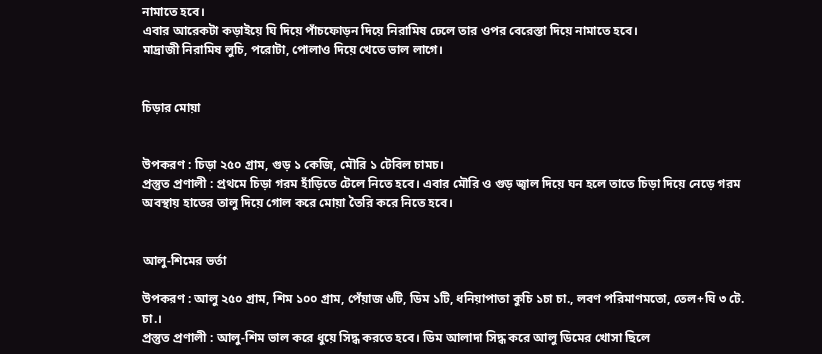নামাতে হবে।
এবার আরেকটা কড়াইয়ে ঘি দিয়ে পাঁচফোড়ন দিয়ে নিরামিষ ঢেলে তার ওপর বেরেস্তা দিয়ে নামাতে হবে।
মাদ্রাজী নিরামিষ লুচি, পরোটা, পোলাও দিয়ে খেতে ভাল লাগে।


চিড়ার মোয়া


উপকরণ : চিড়া ২৫০ গ্রাম, গুড় ১ কেজি, মৌরি ১ টেবিল চামচ।
প্রস্তুত প্রণালী : প্রথমে চিড়া গরম হাঁড়িতে টেলে নিতে হবে। এবার মৌরি ও গুড় জ্বাল দিয়ে ঘন হলে তাতে চিড়া দিয়ে নেড়ে গরম অবস্থায় হাতের তালু দিয়ে গোল করে মোয়া তৈরি করে নিতে হবে।


আলু-শিমের ভর্তা

উপকরণ : আলু ২৫০ গ্রাম, শিম ১০০ গ্রাম, পেঁয়াজ ৬টি, ডিম ১টি, ধনিয়াপাতা কুচি ১চা চা., লবণ পরিমাণমতো, তেল+ঘি ৩ টে. চা.।
প্রস্তুত প্রণালী : আলু-শিম ভাল করে ধুয়ে সিদ্ধ করতে হবে। ডিম আলাদা সিদ্ধ করে আলু ডিমের খোসা ছিলে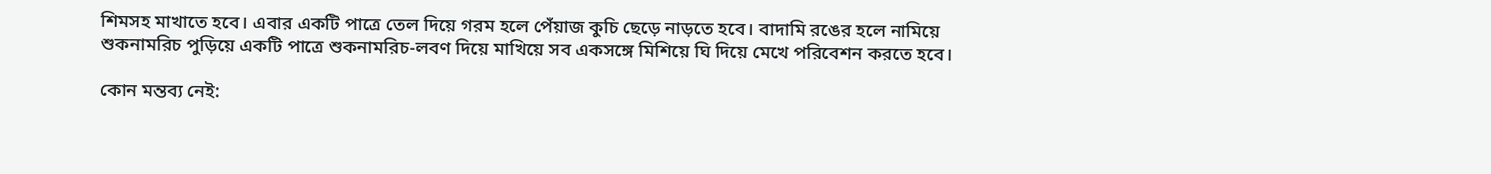শিমসহ মাখাতে হবে। এবার একটি পাত্রে তেল দিয়ে গরম হলে পেঁয়াজ কুচি ছেড়ে নাড়তে হবে। বাদামি রঙের হলে নামিয়ে শুকনামরিচ পুড়িয়ে একটি পাত্রে শুকনামরিচ-লবণ দিয়ে মাখিয়ে সব একসঙ্গে মিশিয়ে ঘি দিয়ে মেখে পরিবেশন করতে হবে।

কোন মন্তব্য নেই: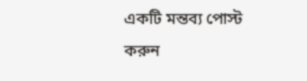একটি মন্তব্য পোস্ট করুন